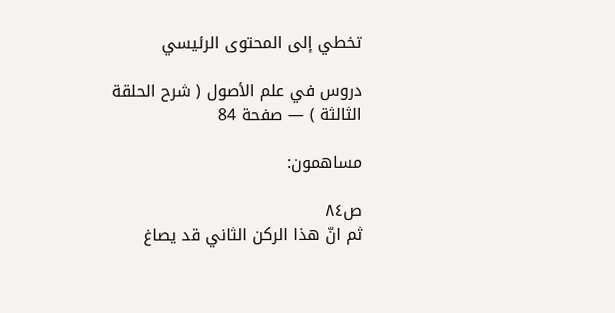تخطي إلى المحتوى الرئيسي

دروس في علم الأصول ( شرح الحلقة الثالثة ) — صفحة 84

مساهمون:

ص٨٤
ثم انّ هذا الركن الثاني قد يصاغ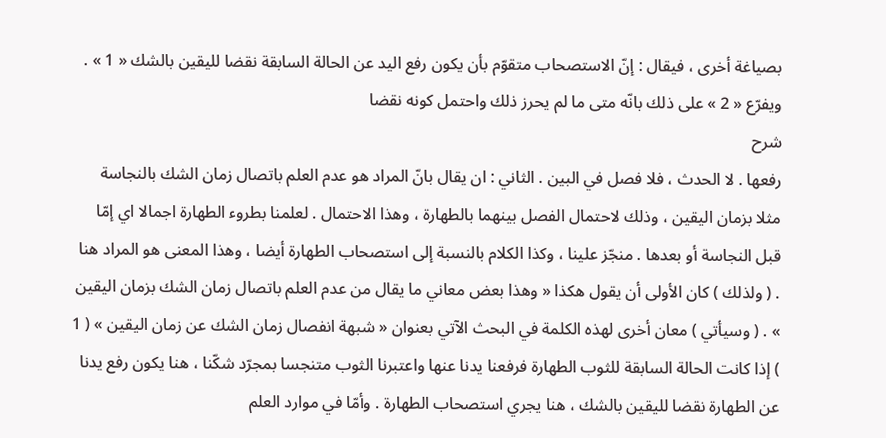بصياغة أخرى ، فيقال : إنّ الاستصحاب متقوّم بأن يكون رفع اليد عن الحالة السابقة نقضا لليقين بالشك « 1 » . ويفرّع « 2 » على ذلك بانّه متى ما لم يحرز ذلك واحتمل كونه نقضا
شرح
رفعها . لا الحدث ، فلا فصل في البين . الثاني : ان يقال بانّ المراد هو عدم العلم باتصال زمان الشك بالنجاسة مثلا بزمان اليقين ، وذلك لاحتمال الفصل بينهما بالطهارة ، وهذا الاحتمال . لعلمنا بطروء الطهارة اجمالا اي إمّا قبل النجاسة أو بعدها . منجّز علينا ، وكذا الكلام بالنسبة إلى استصحاب الطهارة أيضا ، وهذا المعنى هو المراد هنا . ( ولذلك ) كان الأولى أن يقول هكذا « وهذا بعض معاني ما يقال من عدم العلم باتصال زمان الشك بزمان اليقين » . ( وسيأتي ) معان أخرى لهذه الكلمة في البحث الآتي بعنوان « شبهة انفصال زمان الشك عن زمان اليقين » ( 1 ) إذا كانت الحالة السابقة للثوب الطهارة فرفعنا يدنا عنها واعتبرنا الثوب متنجسا بمجرّد شكّنا ، هنا يكون رفع يدنا عن الطهارة نقضا لليقين بالشك ، هنا يجري استصحاب الطهارة . وأمّا في موارد العلم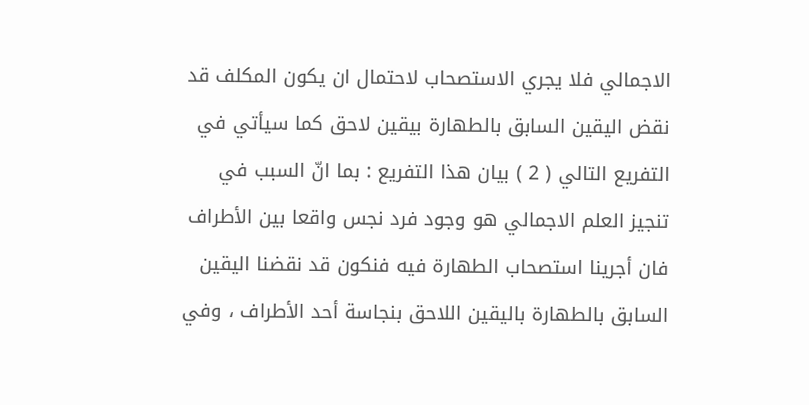الاجمالي فلا يجري الاستصحاب لاحتمال ان يكون المكلف قد نقض اليقين السابق بالطهارة بيقين لاحق كما سيأتي في التفريع التالي ( 2 ) بيان هذا التفريع : بما انّ السبب في تنجيز العلم الاجمالي هو وجود فرد نجس واقعا بين الأطراف فان أجرينا استصحاب الطهارة فيه فنكون قد نقضنا اليقين السابق بالطهارة باليقين اللاحق بنجاسة أحد الأطراف ، وفي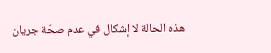هذه الحالة لا إشكال في عدم صحّة جريان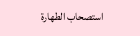استصحاب الطهارة